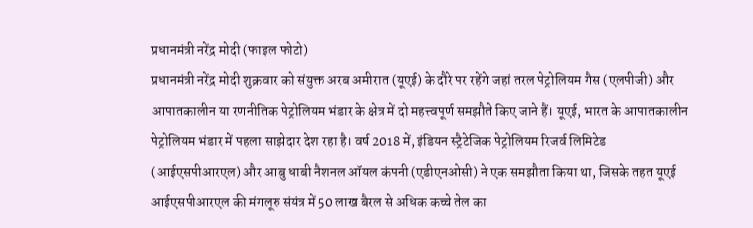प्रधानमंत्री नरेंद्र मोदी (फाइल फोटो)
प्रधानमंत्री नरेंद्र मोदी शुक्रवार को संयुक्त अरब अमीरात (यूएई) के दौरे पर रहेंगे जहां तरल पेट्रोलियम गैस (एलपीजी) और आपातकालीन या रणनीतिक पेट्रोलियम भंडार के क्षेत्र में दो महत्त्वपूर्ण समझौते किए जाने हैं। यूएई, भारत के आपातकालीन पेट्रोलियम भंडार में पहला साझेदार देश रहा है। वर्ष 2018 में, इंडियन स्ट्रैटेजिक पेट्रोलियम रिजर्व लिमिटेड (आईएसपीआरएल) और आबु धाबी नैशनल ऑयल कंपनी (एडीएनओसी) ने एक समझौता किया था, जिसके तहत यूएई आईएसपीआरएल की मंगलूरु संयंत्र में 50 लाख बैरल से अधिक कच्चे तेल का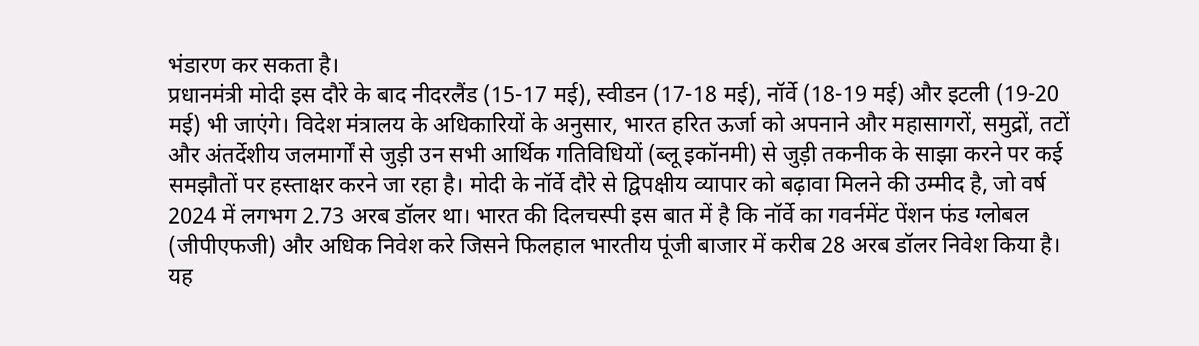भंडारण कर सकता है।
प्रधानमंत्री मोदी इस दौरे के बाद नीदरलैंड (15-17 मई), स्वीडन (17-18 मई), नॉर्वे (18-19 मई) और इटली (19-20 मई) भी जाएंगे। विदेश मंत्रालय के अधिकारियों के अनुसार, भारत हरित ऊर्जा को अपनाने और महासागरों, समुद्रों, तटों और अंतर्देशीय जलमार्गों से जुड़ी उन सभी आर्थिक गतिविधियों (ब्लू इकॉनमी) से जुड़ी तकनीक के साझा करने पर कई समझौतों पर हस्ताक्षर करने जा रहा है। मोदी के नॉर्वे दौरे से द्विपक्षीय व्यापार को बढ़ावा मिलने की उम्मीद है, जो वर्ष 2024 में लगभग 2.73 अरब डॉलर था। भारत की दिलचस्पी इस बात में है कि नॉर्वे का गवर्नमेंट पेंशन फंड ग्लोबल (जीपीएफजी) और अधिक निवेश करे जिसने फिलहाल भारतीय पूंजी बाजार में करीब 28 अरब डॉलर निवेश किया है। यह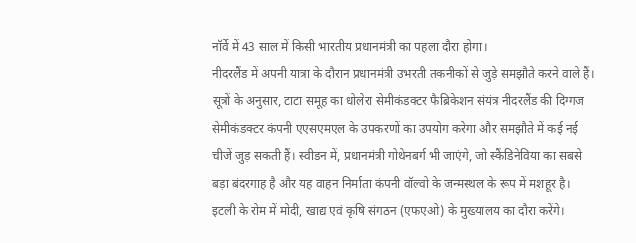नॉर्वे में 43 साल में किसी भारतीय प्रधानमंत्री का पहला दौरा होगा।
नीदरलैंड में अपनी यात्रा के दौरान प्रधानमंत्री उभरती तकनीकों से जुड़े समझौते करने वाले हैं। सूत्रों के अनुसार, टाटा समूह का धोलेरा सेमीकंडक्टर फैब्रिकेशन संयंत्र नीदरलैंड की दिग्गज सेमीकंडक्टर कंपनी एएसएमएल के उपकरणों का उपयोग करेगा और समझौते में कई नई चीजें जुड़ सकती हैं। स्वीडन में, प्रधानमंत्री गोथेनबर्ग भी जाएंगे, जो स्कैंडिनेविया का सबसे बड़ा बंदरगाह है और यह वाहन निर्माता कंपनी वॉल्वो के जन्मस्थल के रूप में मशहूर है। इटली के रोम में मोदी, खाद्य एवं कृषि संगठन (एफएओ) के मुख्यालय का दौरा करेंगे।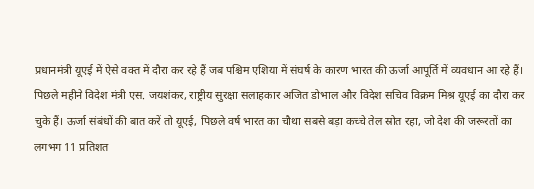प्रधानमंत्री यूएई में ऐसे वक्त में दौरा कर रहे हैं जब पश्चिम एशिया में संघर्ष के कारण भारत की ऊर्जा आपूर्ति में व्यवधान आ रहे हैं। पिछले महीने विदेश मंत्री एस. जयशंकर, राष्ट्रीय सुरक्षा सलाहकार अजित डोभाल और विदेश सचिव विक्रम मिश्र यूएई का दौरा कर चुके हैं। ऊर्जा संबंधों की बात करें तो यूएई, पिछले वर्ष भारत का चौथा सबसे बड़ा कच्चे तेल स्रोत रहा, जो देश की जरूरतों का लगभग 11 प्रतिशत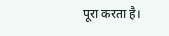पूरा करता है।